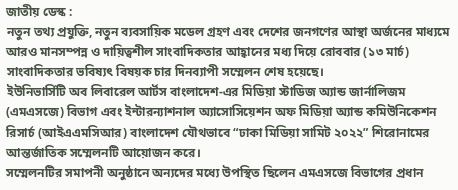জাতীয় ডেস্ক :
নতুন তথ্য প্রযুক্তি, নতুন ব্যবসায়িক মডেল গ্রহণ এবং দেশের জনগণের আস্থা অর্জনের মাধ্যমে আরও মানসম্পন্ন ও দায়িত্বশীল সাংবাদিকতার আহ্বানের মধ্য দিয়ে রোববার (১৩ মার্চ) সাংবাদিকতার ভবিষ্যৎ বিষয়ক চার দিনব্যাপী সম্মেলন শেষ হয়েছে।
ইউনিভার্সিটি অব লিবারেল আর্টস বাংলাদেশ-এর মিডিয়া স্টাডিজ অ্যান্ড জার্নালিজম (এমএসজে) বিভাগ এবং ইন্টারন্যাশনাল অ্যাসোসিয়েশন অফ মিডিয়া অ্যান্ড কমিউনিকেশন রিসার্চ (আইএএমসিআর) বাংলাদেশ যৌথভাবে “ঢাকা মিডিয়া সামিট ২০২২” শিরোনামের আন্তর্জাতিক সম্মেলনটি আয়োজন করে।
সম্মেলনটির সমাপনী অনুষ্ঠানে অন্যদের মধ্যে উপস্থিত ছিলেন এমএসজে বিভাগের প্রধান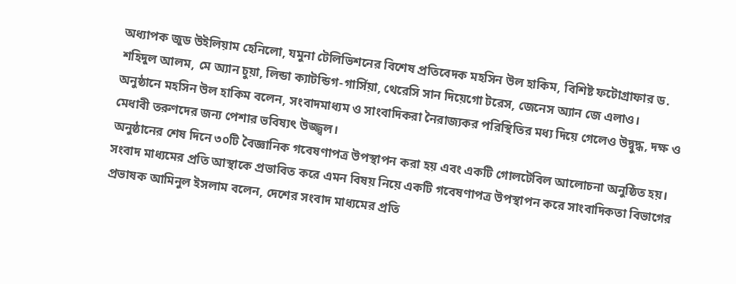অধ্যাপক জুড উইলিয়াম হেনিলো, যমুনা টেলিভিশনের বিশেষ প্রতিবেদক মহসিন উল হাকিম, বিশিষ্ট ফটোগ্রাফার ড. শহিদুল আলম, মে অ্যান চুয়া, লিন্ডা ক্যাটন্ডিগ-গার্সিয়া, থেরেসি সান দিয়েগো টরেস, জেনেস অ্যান জে এলাও।
অনুষ্ঠানে মহসিন উল হাকিম বলেন, সংবাদমাধ্যম ও সাংবাদিকরা নৈরাজ্যকর পরিস্থিতির মধ্য দিয়ে গেলেও উদ্বুদ্ধ, দক্ষ ও মেধাবী তরুণদের জন্য পেশার ভবিষ্যৎ উজ্জ্বল।
অনুষ্ঠানের শেষ দিনে ৩০টি বৈজ্ঞানিক গবেষণাপত্র উপস্থাপন করা হয় এবং একটি গোলটেবিল আলোচনা অনুষ্ঠিত হয়।
সংবাদ মাধ্যমের প্রতি আস্থাকে প্রভাবিত করে এমন বিষয় নিয়ে একটি গবেষণাপত্র উপস্থাপন করে সাংবাদিকতা বিভাগের প্রভাষক আমিনুল ইসলাম বলেন, দেশের সংবাদ মাধ্যমের প্রতি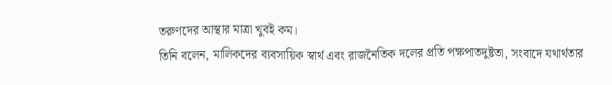তরুণদের আস্থার মাত্রা খুবই কম।
তিনি বলেন, মালিকদের ব্যবসায়িক স্বার্থ এবং রাজনৈতিক দলের প্রতি পক্ষপাতদুষ্টতা, সংবাদে যথার্থতার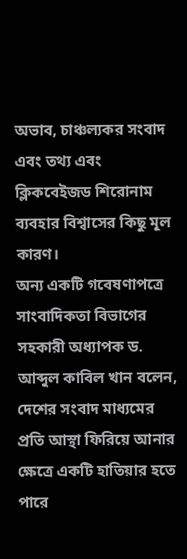অভাব, চাঞ্চল্যকর সংবাদ এবং তথ্য এবং ক্লিকবেইজড শিরোনাম ব্যবহার বিশ্বাসের কিছু মূল কারণ।
অন্য একটি গবেষণাপত্রে সাংবাদিকতা বিভাগের সহকারী অধ্যাপক ড. আব্দুল কাবিল খান বলেন, দেশের সংবাদ মাধ্যমের প্রতি আস্থা ফিরিয়ে আনার ক্ষেত্রে একটি হাতিয়ার হতে পারে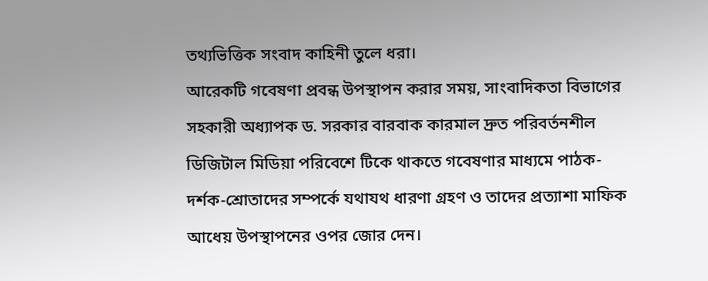তথ্যভিত্তিক সংবাদ কাহিনী তুলে ধরা।
আরেকটি গবেষণা প্রবন্ধ উপস্থাপন করার সময়, সাংবাদিকতা বিভাগের সহকারী অধ্যাপক ড. সরকার বারবাক কারমাল দ্রুত পরিবর্তনশীল ডিজিটাল মিডিয়া পরিবেশে টিকে থাকতে গবেষণার মাধ্যমে পাঠক-দর্শক-শ্রোতাদের সম্পর্কে যথাযথ ধারণা গ্রহণ ও তাদের প্রত্যাশা মাফিক আধেয় উপস্থাপনের ওপর জোর দেন।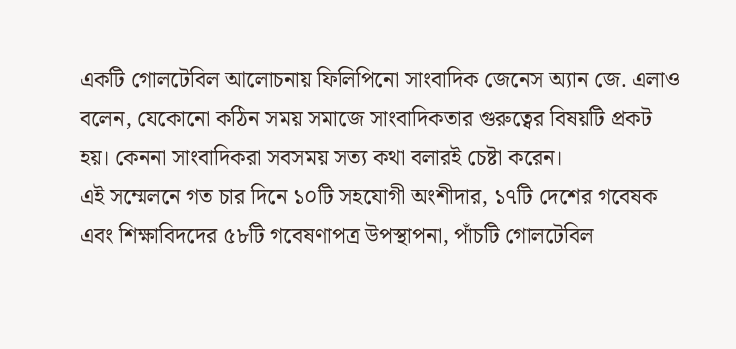একটি গোলটেবিল আলোচনায় ফিলিপিনো সাংবাদিক জেনেস অ্যান জে. এলাও বলেন, যেকোনো কঠিন সময় সমাজে সাংবাদিকতার গুরুত্বের বিষয়টি প্রকট হয়। কেননা সাংবাদিকরা সবসময় সত্য কথা বলারই চেষ্টা করেন।
এই সম্মেলনে গত চার দিনে ১০টি সহযোগী অংশীদার, ১৭টি দেশের গবেষক এবং শিক্ষাবিদদের ৫৮টি গবেষণাপত্র উপস্থাপনা, পাঁচটি গোলটেবিল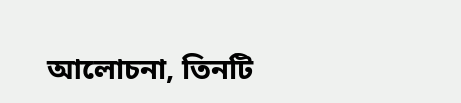আলোচনা, তিনটি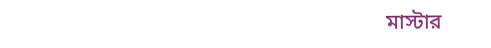মাস্টার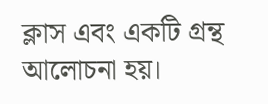ক্লাস এবং একটি গ্রন্থ আলোচনা হয়।